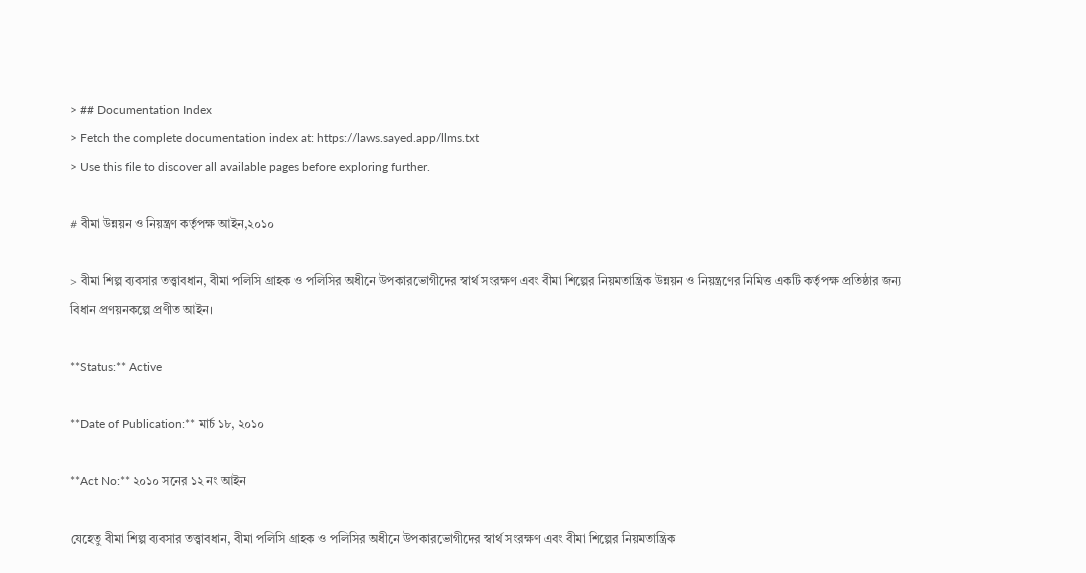> ## Documentation Index
> Fetch the complete documentation index at: https://laws.sayed.app/llms.txt
> Use this file to discover all available pages before exploring further.

# বীমা উন্নয়ন ও নিয়ন্ত্রণ কর্তৃপক্ষ আইন,২০১০

> বীমা শিল্প ব্যবসার তত্ত্বাবধান, বীমা পলিসি গ্রাহক ও পলিসির অধীনে উপকারভোগীদের স্বার্থ সংরক্ষণ এবং বীমা শিল্পের নিয়মতান্ত্রিক উন্নয়ন ও নিয়ন্ত্রণের নিমিত্ত একটি কর্তৃপক্ষ প্রতিষ্ঠার জন্য বিধান প্রণয়নকল্পে প্রণীত আইন।

**Status:** Active

**Date of Publication:** মার্চ ১৮, ২০১০

**Act No:** ২০১০ সনের ১২ নং আইন

যেহেতু বীমা শিল্প ব্যবসার তত্ত্বাবধান, বীমা পলিসি গ্রাহক ও পলিসির অধীনে উপকারভোগীদের স্বার্থ সংরক্ষণ এবং বীমা শিল্পের নিয়মতান্ত্রিক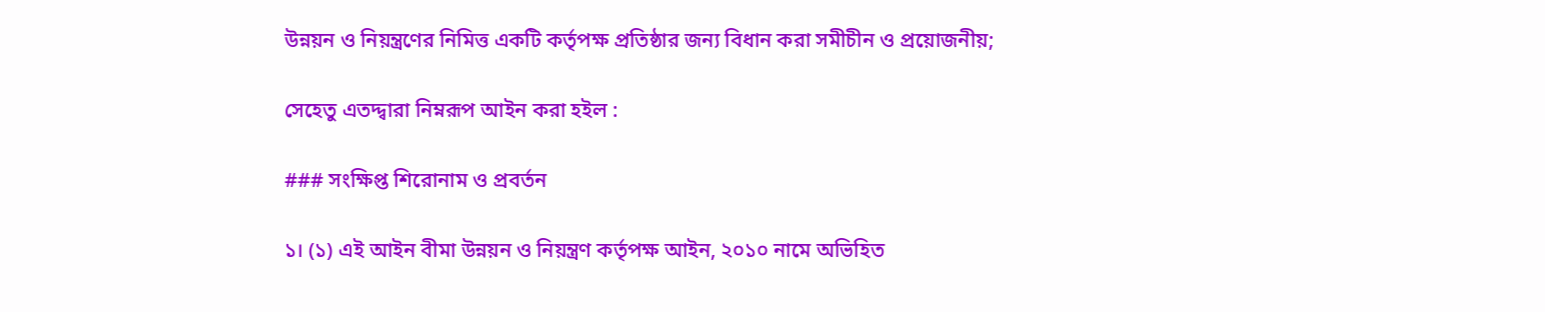উন্নয়ন ও নিয়ন্ত্রণের নিমিত্ত একটি কর্তৃপক্ষ প্রতিষ্ঠার জন্য বিধান করা সমীচীন ও প্রয়োজনীয়;

সেহেতু এতদ্দ্বারা নিম্নরূপ আইন করা হইল :

### সংক্ষিপ্ত শিরোনাম ও প্রবর্তন

১। (১) এই আইন বীমা উন্নয়ন ও নিয়ন্ত্রণ কর্তৃপক্ষ আইন, ২০১০ নামে অভিহিত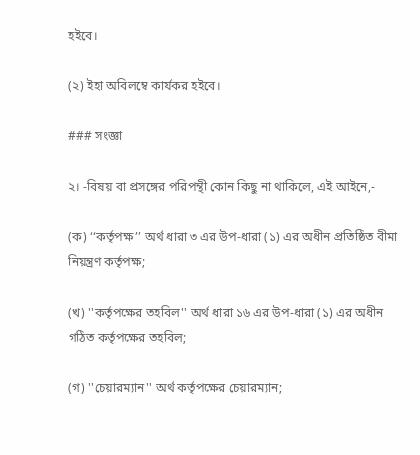হইবে।

(২) ইহা অবিলম্বে কার্যকর হইবে।

### সংজ্ঞা

২। -বিষয় বা প্রসঙ্গের পরিপন্থী কোন কিছু না থাকিলে, এই আইনে,-

(ক) ‘‘কর্তৃপক্ষ’’ অর্থ ধারা ৩ এর উপ-ধারা (১) এর অধীন প্রতিষ্ঠিত বীমা নিয়ন্ত্রণ কর্তৃপক্ষ;

(খ) ''কর্তৃপক্ষের তহবিল'' অর্থ ধারা ১৬ এর উপ-ধারা (১) এর অধীন গঠিত কর্তৃপক্ষের তহবিল;

(গ) ''চেয়ারম্যান'' অর্থ কর্তৃপক্ষের চেয়ারম্যান;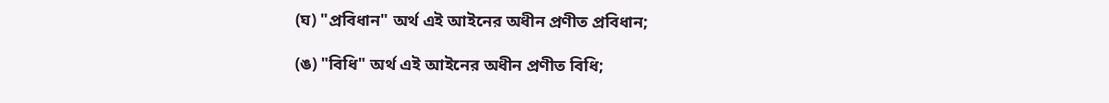(ঘ) "প্রবিধান" অর্থ এই আইনের অধীন প্রণীত প্রবিধান;

(ঙ) "বিধি" অর্থ এই আইনের অধীন প্রণীত বিধি;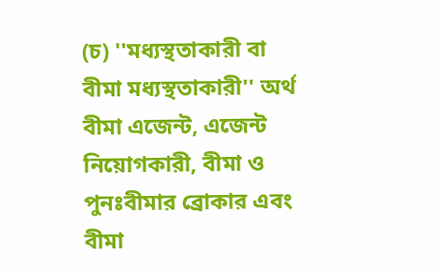(চ) ''মধ্যস্থতাকারী বা বীমা মধ্যস্থতাকারী'' অর্থ বীমা এজেন্ট, এজেন্ট নিয়োগকারী, বীমা ও পুনঃবীমার ব্রোকার এবং বীমা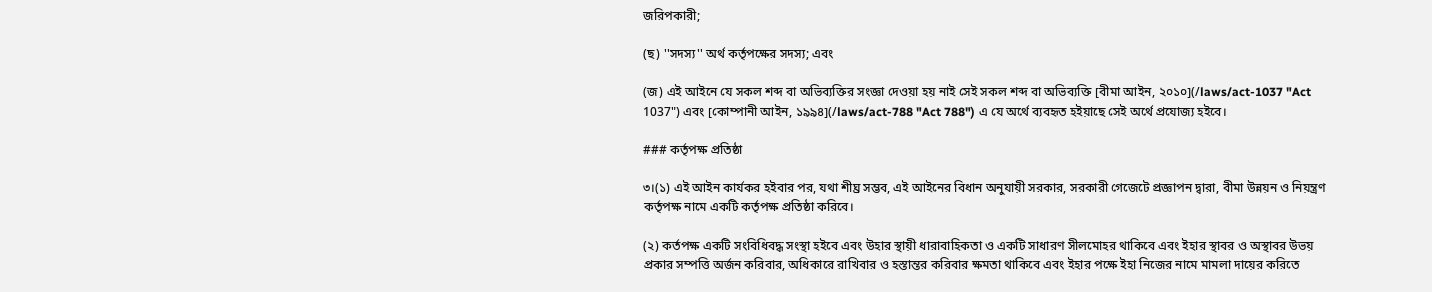জরিপকারী;

(ছ) ''সদস্য'' অর্থ কর্তৃপক্ষের সদস্য; এবং

(জ) এই আইনে যে সকল শব্দ বা অভিব্যক্তির সংজ্ঞা দেওয়া হয় নাই সেই সকল শব্দ বা অভিব্যক্তি [বীমা আইন, ২০১০](/laws/act-1037 "Act 1037") এবং [কোম্পানী আইন, ১৯৯৪](/laws/act-788 "Act 788") এ যে অর্থে ব্যবহৃত হইয়াছে সেই অর্থে প্রযোজ্য হইবে।

### কর্তৃপক্ষ প্রতিষ্ঠা

৩।(১) এই আইন কার্যকর হইবার পর, যথা শীঘ্র সম্ভব, এই আইনের বিধান অনুযায়ী সরকার, সরকারী গেজেটে প্রজ্ঞাপন দ্বারা, বীমা উন্নয়ন ও নিয়ন্ত্রণ কর্তৃপক্ষ নামে একটি কর্তৃপক্ষ প্রতিষ্ঠা করিবে।

(২) কর্তপক্ষ একটি সংবিধিবদ্ধ সংস্থা হইবে এবং উহার স্থায়ী ধারাবাহিকতা ও একটি সাধারণ সীলমোহর থাকিবে এবং ইহার স্থাবর ও অস্থাবর উভয় প্রকার সম্পত্তি অর্জন করিবার, অধিকারে রাখিবার ও হস্তান্তর করিবার ক্ষমতা থাকিবে এবং ইহার পক্ষে ইহা নিজের নামে মামলা দায়ের করিতে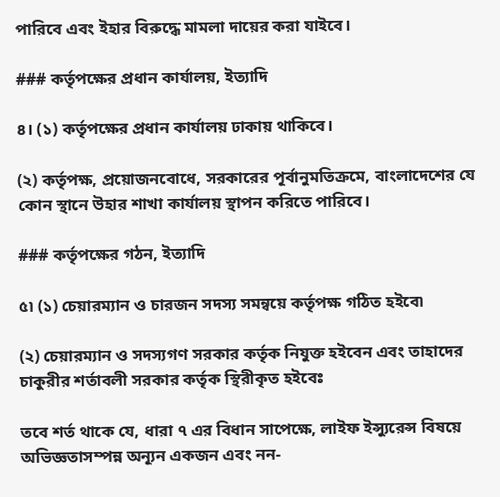পারিবে এবং ইহার বিরুদ্ধে মামলা দায়ের করা যাইবে।

### কর্তৃপক্ষের প্রধান কার্যালয়, ইত্যাদি

৪। (১) কর্তৃপক্ষের প্রধান কার্যালয় ঢাকায় থাকিবে।

(২) কর্তৃপক্ষ, প্রয়োজনবোধে, সরকারের পূর্বানুমতিক্রমে, বাংলাদেশের যে কোন স্থানে উহার শাখা কার্যালয় স্থাপন করিতে পারিবে।

### কর্তৃপক্ষের গঠন, ইত্যাদি

৫৷ (১) চেয়ারম্যান ও চারজন সদস্য সমন্বয়ে কর্তৃপক্ষ গঠিত হইবে৷

(২) চেয়ারম্যান ও সদস্যগণ সরকার কর্তৃক নিযুক্ত হইবেন এবং তাহাদের চাকুরীর শর্তাবলী সরকার কর্তৃক স্থিরীকৃত হইবেঃ

তবে শর্ত থাকে যে, ধারা ৭ এর বিধান সাপেক্ষে, লাইফ ইন্স্যুরেন্স বিষয়ে অভিজ্ঞতাসম্পন্ন অন্যূন একজন এবং নন-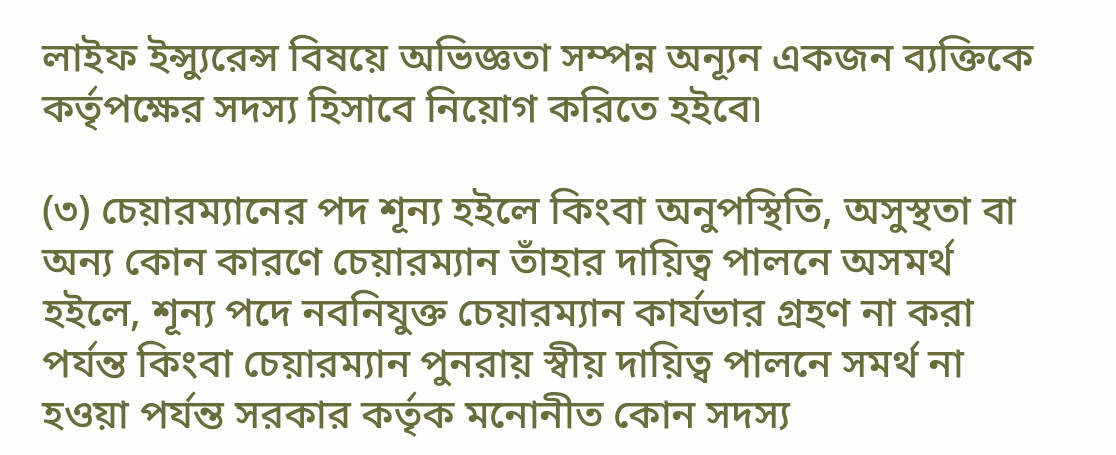লাইফ ইন্স্যুরেন্স বিষয়ে অভিজ্ঞতা সম্পন্ন অন্যূন একজন ব্যক্তিকে কর্তৃপক্ষের সদস্য হিসাবে নিয়োগ করিতে হইবে৷

(৩) চেয়ারম্যানের পদ শূন্য হইলে কিংবা অনুপস্থিতি, অসুস্থতা বা অন্য কোন কারণে চেয়ারম্যান তাঁহার দায়িত্ব পালনে অসমর্থ হইলে, শূন্য পদে নবনিযুক্ত চেয়ারম্যান কার্যভার গ্রহণ না করা পর্যন্ত কিংবা চেয়ারম্যান পুনরায় স্বীয় দায়িত্ব পালনে সমর্থ না হওয়া পর্যন্ত সরকার কর্তৃক মনোনীত কোন সদস্য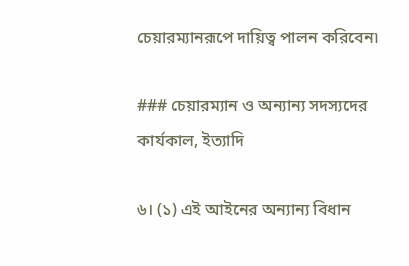চেয়ারম্যানরূপে দায়িত্ব পালন করিবেন৷

### চেয়ারম্যান ও অন্যান্য সদস্যদের কার্যকাল, ইত্যাদি

৬। (১) এই আইনের অন্যান্য বিধান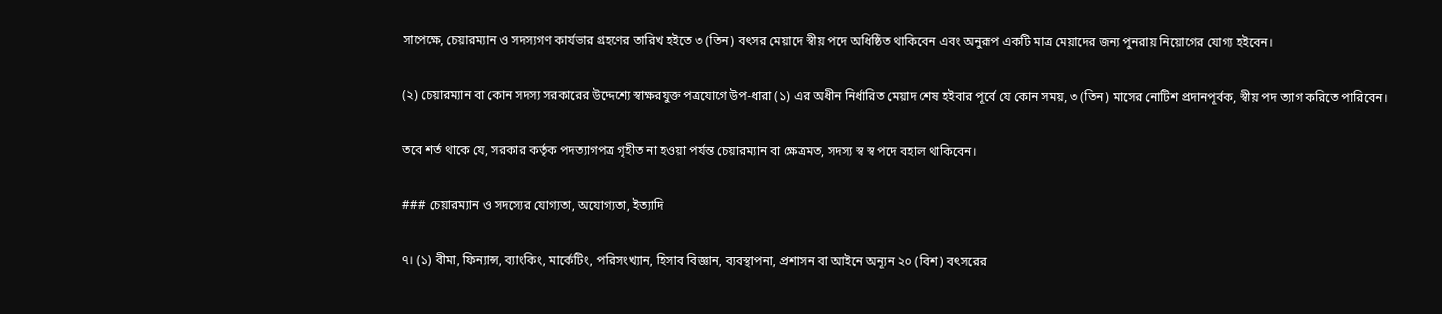সাপেক্ষে, চেয়ারম্যান ও সদস্যগণ কার্যভার গ্রহণের তারিখ হইতে ৩ (তিন) বৎসর মেয়াদে স্বীয় পদে অধিষ্ঠিত থাকিবেন এবং অনুরূপ একটি মাত্র মেয়াদের জন্য পুনরায় নিয়োগের যোগ্য হইবেন।

(২) চেয়ারম্যান বা কোন সদস্য সরকারের উদ্দেশ্যে স্বাক্ষরযুক্ত পত্রযোগে উপ-ধারা (১) এর অধীন নির্ধারিত মেয়াদ শেষ হইবার পূর্বে যে কোন সময়, ৩ (তিন) মাসের নোটিশ প্রদানপূর্বক, স্বীয় পদ ত্যাগ করিতে পারিবেন।

তবে শর্ত থাকে যে, সরকার কর্তৃক পদত্যাগপত্র গৃহীত না হওয়া পর্যন্ত চেয়ারম্যান বা ক্ষেত্রমত, সদস্য স্ব স্ব পদে বহাল থাকিবেন।

### চেয়ারম্যান ও সদস্যের যোগ্যতা, অযোগ্যতা, ইত্যাদি

৭। (১) বীমা, ফিন্যান্স, ব্যাংকিং, মার্কেটিং, পরিসংখ্যান, হিসাব বিজ্ঞান, ব্যবস্থাপনা, প্রশাসন বা আইনে অন্যূন ২০ (বিশ) বৎসরের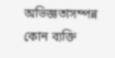অভিজ্ঞতাসম্পন্ন কোন ব্যক্তি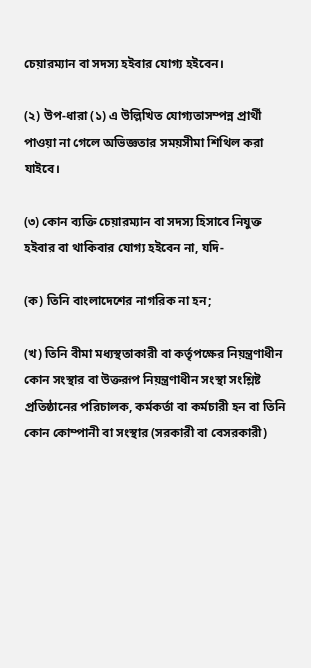চেয়ারম্যান বা সদস্য হইবার যোগ্য হইবেন।

(২) উপ-ধারা (১) এ উল্লিখিত যোগ্যতাসম্পন্ন প্রার্থী পাওয়া না গেলে অভিজ্ঞতার সময়সীমা শিথিল করা যাইবে।

(৩) কোন ব্যক্তি চেয়ারম্যান বা সদস্য হিসাবে নিযুক্ত হইবার বা থাকিবার যোগ্য হইবেন না, যদি-

(ক) তিনি বাংলাদেশের নাগরিক না হন;

(খ) তিনি বীমা মধ্যস্থতাকারী বা কর্তৃপক্ষের নিয়ন্ত্রণাধীন কোন সংস্থার বা উক্তরূপ নিয়ন্ত্রণাধীন সংস্থা সংশ্লিষ্ট প্রতিষ্ঠানের পরিচালক, কর্মকর্তা বা কর্মচারী হন বা তিনি কোন কোম্পানী বা সংস্থার (সরকারী বা বেসরকারী)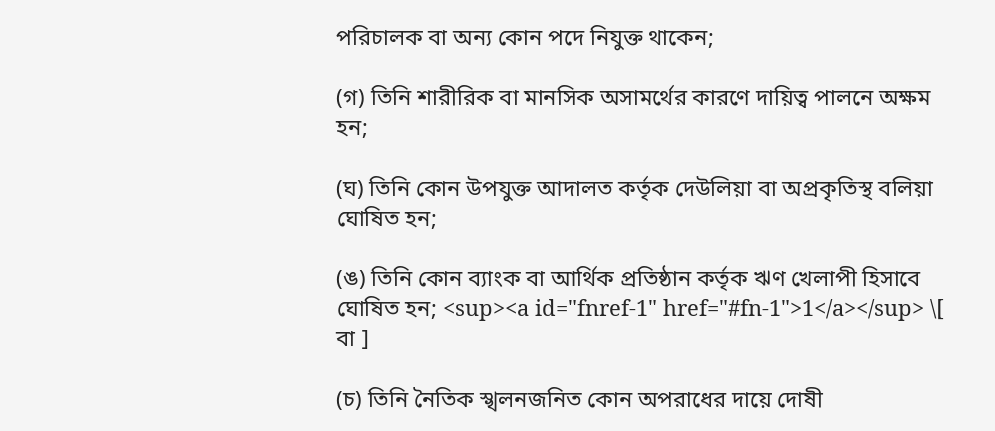পরিচালক বা অন্য কোন পদে নিযুক্ত থাকেন;

(গ) তিনি শারীরিক বা মানসিক অসামর্থের কারণে দায়িত্ব পালনে অক্ষম হন;

(ঘ) তিনি কোন উপযুক্ত আদালত কর্তৃক দেউলিয়া বা অপ্রকৃতিস্থ বলিয়া ঘোষিত হন;

(ঙ) তিনি কোন ব্যাংক বা আর্থিক প্রতিষ্ঠান কর্তৃক ঋণ খেলাপী হিসাবে ঘোষিত হন; <sup><a id="fnref-1" href="#fn-1">1</a></sup> \[ বা ]

(চ) তিনি নৈতিক স্খলনজনিত কোন অপরাধের দায়ে দোষী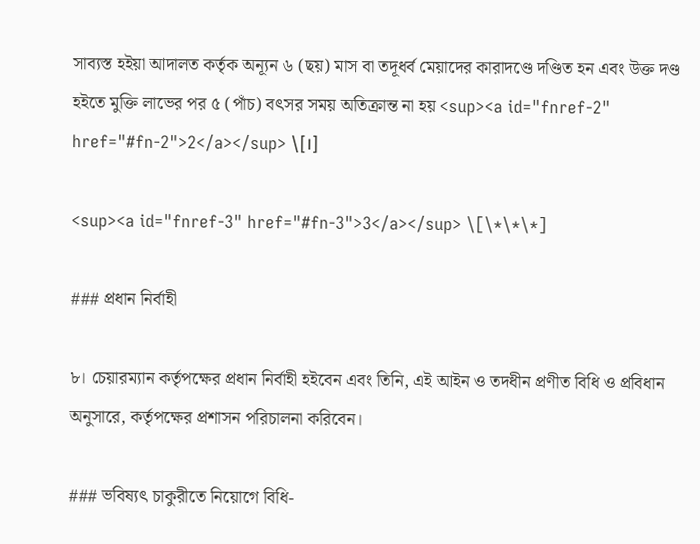সাব্যস্ত হইয়া আদালত কর্তৃক অন্যূন ৬ (ছয়) মাস বা তদূধর্ব মেয়াদের কারাদণ্ডে দণ্ডিত হন এবং উক্ত দণ্ড হইতে মুক্তি লাভের পর ৫ (পাঁচ) বৎসর সময় অতিক্রান্ত না হয় <sup><a id="fnref-2" href="#fn-2">2</a></sup> \[।]

<sup><a id="fnref-3" href="#fn-3">3</a></sup> \[\*\*\*]

### প্রধান নির্বাহী

৮। চেয়ারম্যান কর্তৃপক্ষের প্রধান নির্বাহী হইবেন এবং তিনি, এই আইন ও তদধীন প্রণীত বিধি ও প্রবিধান অনুসারে, কর্তৃপক্ষের প্রশাসন পরিচালনা করিবেন।

### ভবিষ্যৎ চাকুরীতে নিয়োগে বিধি-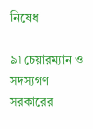নিষেধ

৯৷ চেয়ারম্যান ও সদস্যগণ সরকারের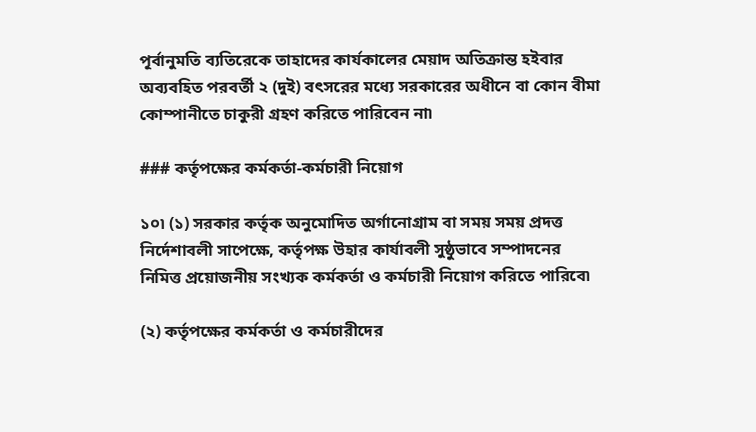পূর্বানুমতি ব্যতিরেকে তাহাদের কার্যকালের মেয়াদ অতিক্রান্ত হইবার অব্যবহিত পরবর্তী ২ (দুই) বৎসরের মধ্যে সরকারের অধীনে বা কোন বীমা কোম্পানীতে চাকুরী গ্রহণ করিতে পারিবেন না৷

### কর্তৃপক্ষের কর্মকর্তা-কর্মচারী নিয়োগ

১০৷ (১) সরকার কর্তৃক অনুমোদিত অর্গানোগ্রাম বা সময় সময় প্রদত্ত নির্দেশাবলী সাপেক্ষে, কর্তৃপক্ষ উহার কার্যাবলী সুষ্ঠুভাবে সম্পাদনের নিমিত্ত প্রয়োজনীয় সংখ্যক কর্মকর্তা ও কর্মচারী নিয়োগ করিতে পারিবে৷

(২) কর্তৃপক্ষের কর্মকর্তা ও কর্মচারীদের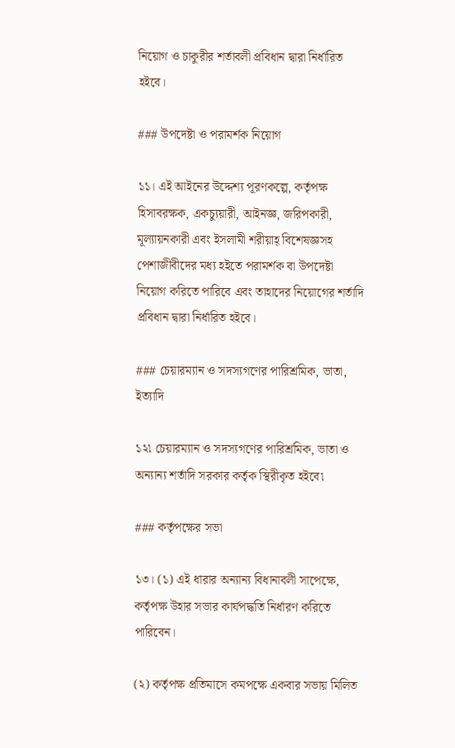নিয়োগ ও চাকুরীর শর্তাবলী প্রবিধান দ্বারা নির্ধারিত হইবে।

### উপদেষ্টা ও পরামর্শক নিয়োগ

১১। এই আইনের উদ্দেশ্য পূরণকল্পে, কর্তৃপক্ষ হিসাবরক্ষক, একচ্যুয়ারী, আইনজ্ঞ, জরিপকারী, মূল্যায়নকারী এবং ইসলামী শরীয়াহ্ বিশেষজ্ঞসহ পেশাজীবীদের মধ্য হইতে পরামর্শক বা উপদেষ্টা নিয়োগ করিতে পারিবে এবং তাহাদের নিয়োগের শর্তাদি প্রবিধান দ্বারা নির্ধারিত হইবে।

### চেয়ারম্যান ও সদস্যগণের পারিশ্রমিক, ভাতা, ইত্যাদি

১২৷ চেয়ারম্যান ও সদস্যগণের পারিশ্রমিক, ভাতা ও অন্যান্য শর্তাদি সরকার কর্তৃক স্থিরীকৃত হইবে৷

### কর্তৃপক্ষের সভা

১৩। (১) এই ধারার অন্যান্য বিধানাবলী সাপেক্ষে, কর্তৃপক্ষ উহার সভার কার্যপদ্ধতি নির্ধারণ করিতে পারিবেন।

(২) কর্তৃপক্ষ প্রতিমাসে কমপক্ষে একবার সভায় মিলিত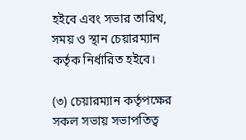হইবে এবং সভার তারিখ, সময় ও স্থান চেয়ারম্যান কর্তৃক নির্ধারিত হইবে।

(৩) চেয়ারম্যান কর্তৃপক্ষের সকল সভায় সভাপতিত্ব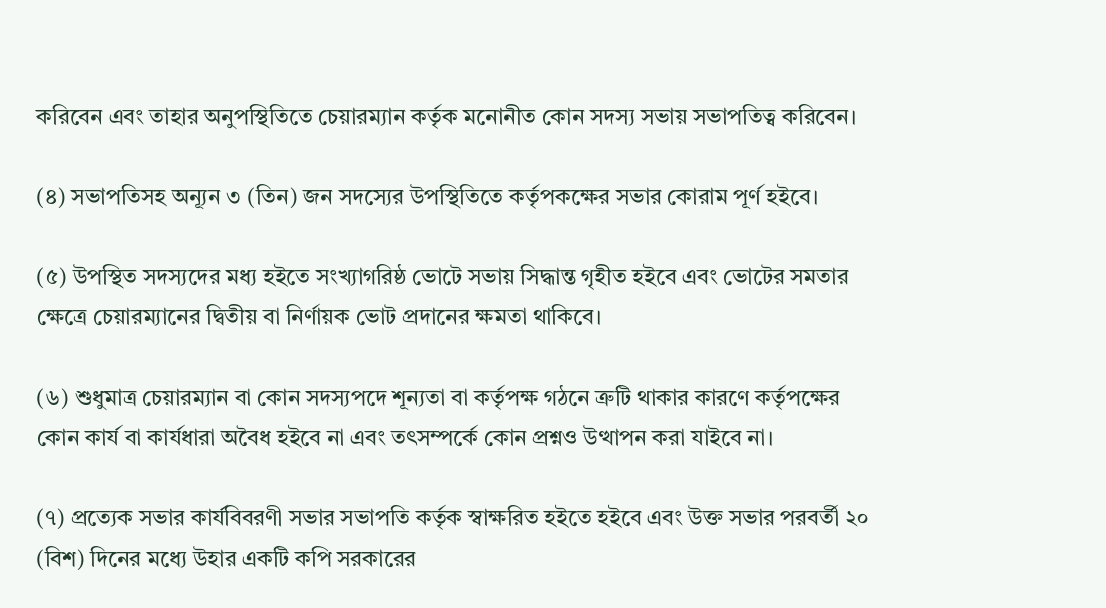করিবেন এবং তাহার অনুপস্থিতিতে চেয়ারম্যান কর্তৃক মনোনীত কোন সদস্য সভায় সভাপতিত্ব করিবেন।

(৪) সভাপতিসহ অন্যূন ৩ (তিন) জন সদস্যের উপস্থিতিতে কর্তৃপকক্ষের সভার কোরাম পূর্ণ হইবে।

(৫) উপস্থিত সদস্যদের মধ্য হইতে সংখ্যাগরিষ্ঠ ভোটে সভায় সিদ্ধান্ত গৃহীত হইবে এবং ভোটের সমতার ক্ষেত্রে চেয়ারম্যানের দ্বিতীয় বা নির্ণায়ক ভোট প্রদানের ক্ষমতা থাকিবে।

(৬) শুধুমাত্র চেয়ারম্যান বা কোন সদস্যপদে শূন্যতা বা কর্তৃপক্ষ গঠনে ত্রুটি থাকার কারণে কর্তৃপক্ষের কোন কার্য বা কার্যধারা অবৈধ হইবে না এবং তৎসম্পর্কে কোন প্রশ্নও উত্থাপন করা যাইবে না।

(৭) প্রত্যেক সভার কার্যবিবরণী সভার সভাপতি কর্তৃক স্বাক্ষরিত হইতে হইবে এবং উক্ত সভার পরবর্তী ২০ (বিশ) দিনের মধ্যে উহার একটি কপি সরকারের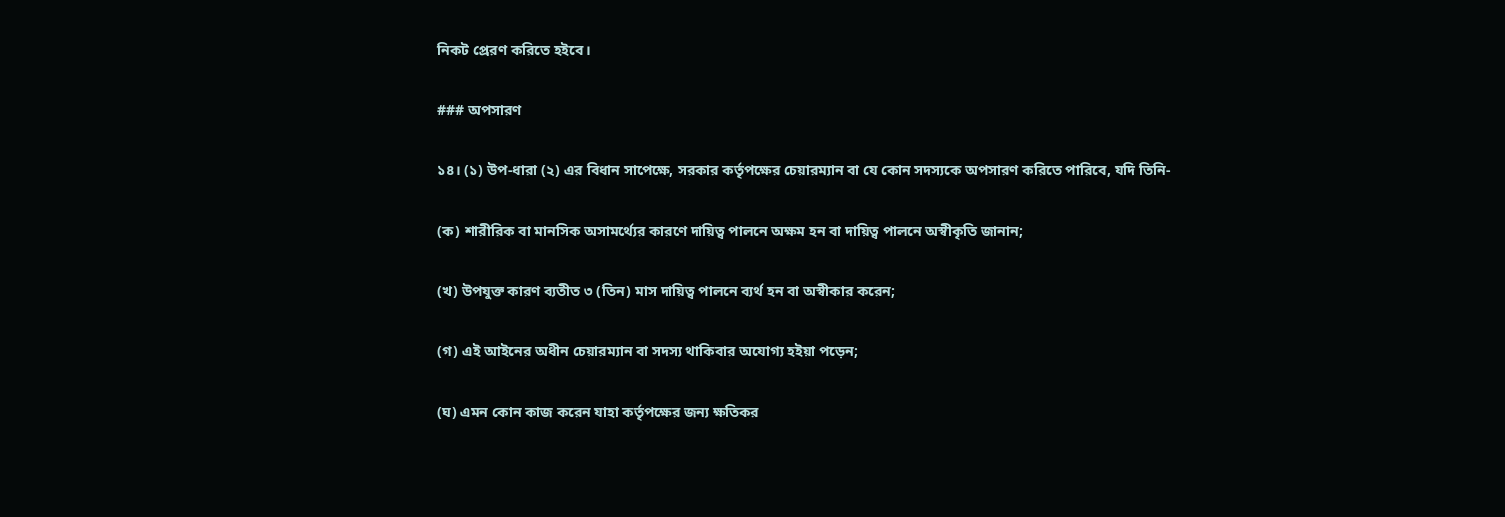নিকট প্রেরণ করিতে হইবে।

### অপসারণ

১৪। (১) উপ-ধারা (২) এর বিধান সাপেক্ষে, সরকার কর্তৃপক্ষের চেয়ারম্যান বা যে কোন সদস্যকে অপসারণ করিতে পারিবে, যদি তিনি-

(ক) শারীরিক বা মানসিক অসামর্থ্যের কারণে দায়িত্ব পালনে অক্ষম হন বা দায়িত্ব পালনে অস্বীকৃতি জানান;

(খ) উপযুক্ত কারণ ব্যতীত ৩ (তিন) মাস দায়িত্ব পালনে ব্যর্থ হন বা অস্বীকার করেন;

(গ) এই আইনের অধীন চেয়ারম্যান বা সদস্য থাকিবার অযোগ্য হইয়া পড়েন;

(ঘ) এমন কোন কাজ করেন যাহা কর্তৃপক্ষের জন্য ক্ষতিকর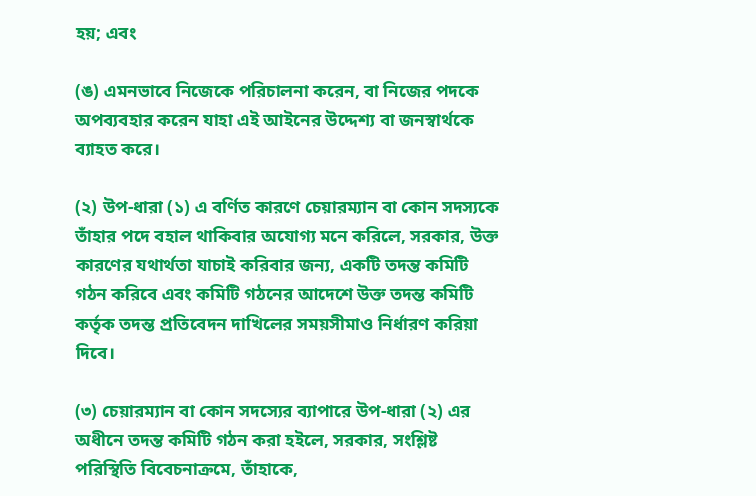হয়; এবং

(ঙ) এমনভাবে নিজেকে পরিচালনা করেন, বা নিজের পদকে অপব্যবহার করেন যাহা এই আইনের উদ্দেশ্য বা জনস্বার্থকে ব্যাহত করে।

(২) উপ-ধারা (১) এ বর্ণিত কারণে চেয়ারম্যান বা কোন সদস্যকে তাঁহার পদে বহাল থাকিবার অযোগ্য মনে করিলে, সরকার, উক্ত কারণের যথার্থতা যাচাই করিবার জন্য, একটি তদন্ত কমিটি গঠন করিবে এবং কমিটি গঠনের আদেশে উক্ত তদন্ত কমিটি কর্তৃক তদন্ত প্রতিবেদন দাখিলের সময়সীমাও নির্ধারণ করিয়া দিবে।

(৩) চেয়ারম্যান বা কোন সদস্যের ব্যাপারে উপ-ধারা (২) এর অধীনে তদন্ত কমিটি গঠন করা হইলে, সরকার, সংশ্লিষ্ট পরিস্থিতি বিবেচনাক্রমে, তাঁহাকে,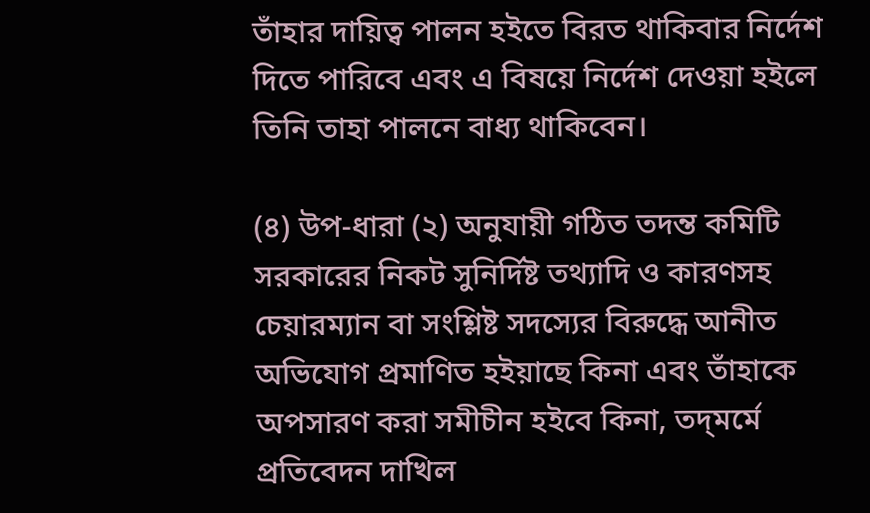তাঁহার দায়িত্ব পালন হইতে বিরত থাকিবার নির্দেশ দিতে পারিবে এবং এ বিষয়ে নির্দেশ দেওয়া হইলে তিনি তাহা পালনে বাধ্য থাকিবেন।

(৪) উপ-ধারা (২) অনুযায়ী গঠিত তদন্ত কমিটি সরকারের নিকট সুনির্দিষ্ট তথ্যাদি ও কারণসহ চেয়ারম্যান বা সংশ্লিষ্ট সদস্যের বিরুদ্ধে আনীত অভিযোগ প্রমাণিত হইয়াছে কিনা এবং তাঁহাকে অপসারণ করা সমীচীন হইবে কিনা, তদ্‌মর্মে প্রতিবেদন দাখিল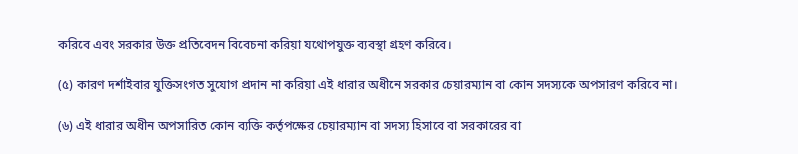করিবে এবং সরকার উক্ত প্রতিবেদন বিবেচনা করিয়া যথোপযুক্ত ব্যবস্থা গ্রহণ করিবে।

(৫) কারণ দর্শাইবার যুক্তিসংগত সুযোগ প্রদান না করিয়া এই ধারার অধীনে সরকার চেয়ারম্যান বা কোন সদস্যকে অপসারণ করিবে না।

(৬) এই ধারার অধীন অপসারিত কোন ব্যক্তি কর্তৃপক্ষের চেয়ারম্যান বা সদস্য হিসাবে বা সরকারের বা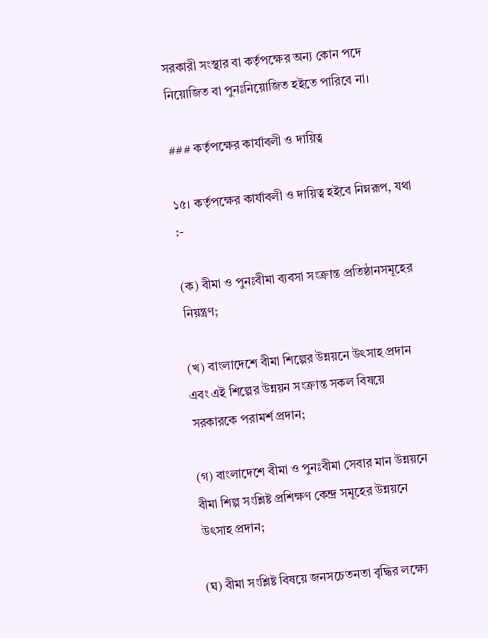সরকারী সংস্থার বা কর্তৃপক্ষের অন্য কোন পদে নিয়োজিত বা পুনঃনিয়োজিত হইতে পারিবে না।

### কর্তৃপক্ষের কার্যাবলী ও দায়িত্ব

১৫। কর্তৃপক্ষের কার্যাবলী ও দায়িত্ব হইবে নিম্নরূপ, যথা :-

(ক) বীমা ও পুনঃবীমা ব্যবসা সংক্রান্ত প্রতিষ্ঠানসমূহের নিয়ন্ত্রণ;

(খ) বাংলাদেশে বীমা শিল্পের উন্নয়নে উৎসাহ প্রদান এবং এই শিল্পের উন্নয়ন সংক্রান্ত সকল বিষয়ে সরকারকে পরামর্শ প্রদান;

(গ) বাংলাদেশে বীমা ও পুনঃবীমা সেবার মান উন্নয়নে বীমা শিল্প সংশ্লিষ্ট প্রশিক্ষণ কেন্দ্র সমূহের উন্নয়নে উৎসাহ প্রদান;

(ঘ) বীমা সংশ্লিষ্ট বিষয়ে জনসচেতনতা বৃদ্ধির লক্ষ্যে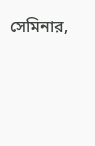সেমিনার,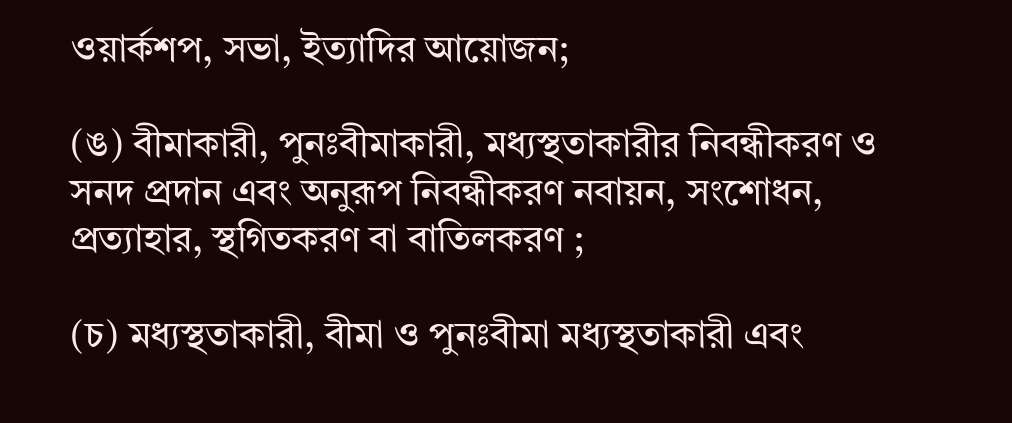ওয়ার্কশপ, সভা, ইত্যাদির আয়োজন;

(ঙ) বীমাকারী, পুনঃবীমাকারী, মধ্যস্থতাকারীর নিবন্ধীকরণ ও সনদ প্রদান এবং অনুরূপ নিবন্ধীকরণ নবায়ন, সংশোধন, প্রত্যাহার, স্থগিতকরণ বা বাতিলকরণ ;

(চ) মধ্যস্থতাকারী, বীমা ও পুনঃবীমা মধ্যস্থতাকারী এবং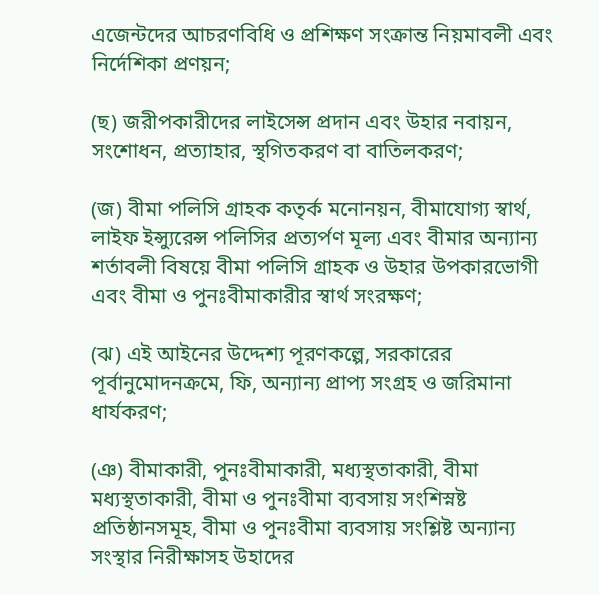এজেন্টদের আচরণবিধি ও প্রশিক্ষণ সংক্রান্ত নিয়মাবলী এবং নির্দেশিকা প্রণয়ন;

(ছ) জরীপকারীদের লাইসেন্স প্রদান এবং উহার নবায়ন, সংশোধন, প্রত্যাহার, স্থগিতকরণ বা বাতিলকরণ;

(জ) বীমা পলিসি গ্রাহক কতৃর্ক মনোনয়ন, বীমাযোগ্য স্বার্থ, লাইফ ইন্স্যুরেন্স পলিসির প্রত্যর্পণ মূল্য এবং বীমার অন্যান্য শর্তাবলী বিষয়ে বীমা পলিসি গ্রাহক ও উহার উপকারভোগী এবং বীমা ও পুনঃবীমাকারীর স্বার্থ সংরক্ষণ;

(ঝ) এই আইনের উদ্দেশ্য পূরণকল্পে, সরকারের পূর্বানুমোদনক্রমে, ফি, অন্যান্য প্রাপ্য সংগ্রহ ও জরিমানা ধার্যকরণ;

(ঞ) বীমাকারী, পুনঃবীমাকারী, মধ্যস্থতাকারী, বীমা মধ্যস্থতাকারী, বীমা ও পুনঃবীমা ব্যবসায় সংশিস্নষ্ট প্রতিষ্ঠানসমূহ, বীমা ও পুনঃবীমা ব্যবসায় সংশ্লিষ্ট অন্যান্য সংস্থার নিরীক্ষাসহ উহাদের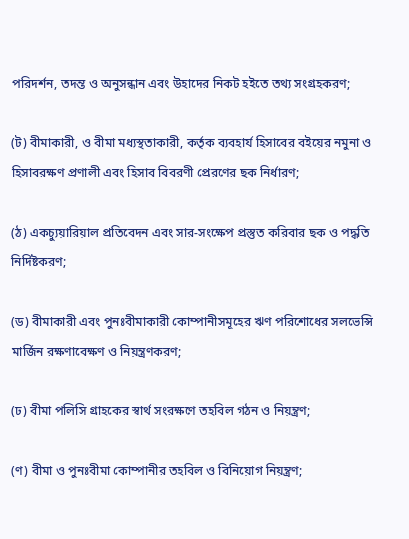পরিদর্শন, তদন্ত ও অনুসন্ধান এবং উহাদের নিকট হইতে তথ্য সংগ্রহকরণ;

(ট) বীমাকারী, ও বীমা মধ্যস্থতাকারী, কর্তৃক ব্যবহার্য হিসাবের বইয়ের নমুনা ও হিসাবরক্ষণ প্রণালী এবং হিসাব বিবরণী প্রেরণের ছক নির্ধারণ;

(ঠ) একচ্যুয়ারিয়াল প্রতিবেদন এবং সার-সংক্ষেপ প্রস্তুত করিবার ছক ও পদ্ধতি নির্দিষ্টকরণ;

(ড) বীমাকারী এবং পুনঃবীমাকারী কোম্পানীসমূহের ঋণ পরিশোধের সলভেন্সি মার্জিন রক্ষণাবেক্ষণ ও নিয়ন্ত্রণকরণ;

(ঢ) বীমা পলিসি গ্রাহকের স্বার্থ সংরক্ষণে তহবিল গঠন ও নিয়ন্ত্রণ;

(ণ) বীমা ও পুনঃবীমা কোম্পানীর তহবিল ও বিনিয়োগ নিয়ন্ত্রণ;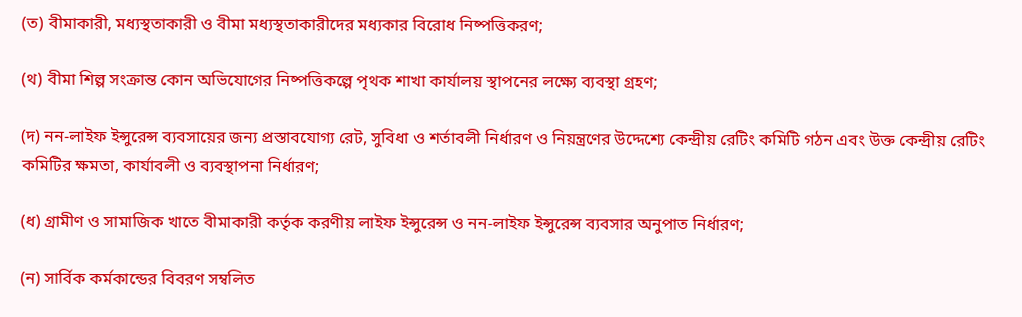(ত) বীমাকারী, মধ্যস্থতাকারী ও বীমা মধ্যস্থতাকারীদের মধ্যকার বিরোধ নিষ্পত্তিকরণ;

(থ) বীমা শিল্প সংক্রান্ত কোন অভিযোগের নিষ্পত্তিকল্পে পৃথক শাখা কার্যালয় স্থাপনের লক্ষ্যে ব্যবস্থা গ্রহণ;

(দ) নন-লাইফ ইন্সুরেন্স ব্যবসায়ের জন্য প্রস্তাবযোগ্য রেট, সুবিধা ও শর্তাবলী নির্ধারণ ও নিয়ন্ত্রণের উদ্দেশ্যে কেন্দ্রীয় রেটিং কমিটি গঠন এবং উক্ত কেন্দ্রীয় রেটিং কমিটির ক্ষমতা, কার্যাবলী ও ব্যবস্থাপনা নির্ধারণ;

(ধ) গ্রামীণ ও সামাজিক খাতে বীমাকারী কর্তৃক করণীয় লাইফ ইন্সুরেন্স ও নন-লাইফ ইন্সুরেন্স ব্যবসার অনুপাত নির্ধারণ;

(ন) সার্বিক কর্মকান্ডের বিবরণ সম্বলিত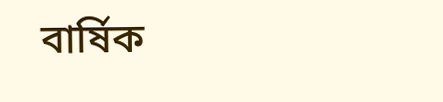বার্ষিক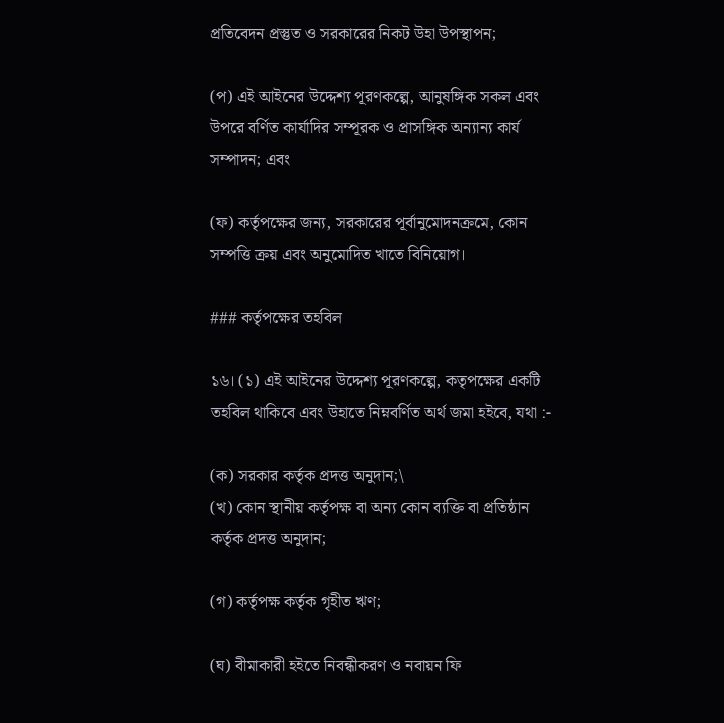প্রতিবেদন প্রস্তুত ও সরকারের নিকট উহা উপস্থাপন;

(প) এই আইনের উদ্দেশ্য পূরণকল্পে, আনুষঙ্গিক সকল এবং উপরে বর্ণিত কার্যাদির সম্পূরক ও প্রাসঙ্গিক অন্যান্য কার্য সম্পাদন; এবং

(ফ) কর্তৃপক্ষের জন্য, সরকারের পূর্বানুমোদনক্রমে, কোন সম্পত্তি ক্রয় এবং অনুমোদিত খাতে বিনিয়োগ।

### কর্তৃপক্ষের তহবিল

১৬। (১) এই আইনের উদ্দেশ্য পূরণকল্পে, কতৃপক্ষের একটি তহবিল থাকিবে এবং উহাতে নিম্নবর্ণিত অর্থ জমা হইবে, যথা :-

(ক) সরকার কর্তৃক প্রদত্ত অনুদান;\
(খ) কোন স্থানীয় কর্তৃপক্ষ বা অন্য কোন ব্যক্তি বা প্রতিষ্ঠান কর্তৃক প্রদত্ত অনুদান;

(গ) কর্তৃপক্ষ কর্তৃক গৃহীত ঋণ;

(ঘ) বীমাকারী হইতে নিবন্ধীকরণ ও নবায়ন ফি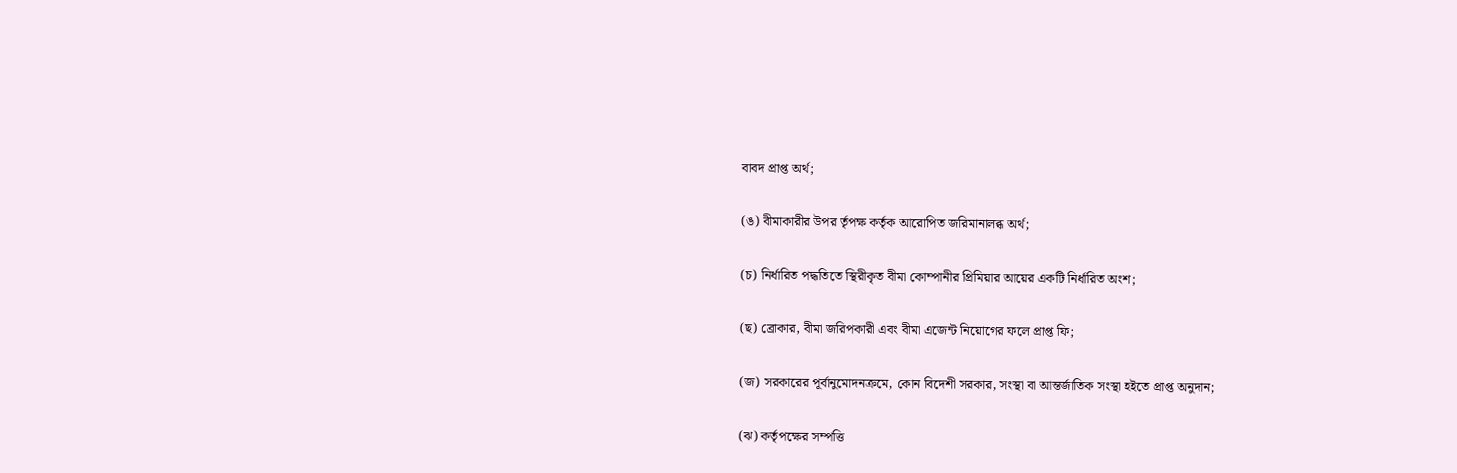বাবদ প্রাপ্ত অর্থ;

(ঙ) বীমাকারীর উপর র্তৃপক্ষ কর্তৃক আরোপিত জরিমানালব্ধ অর্থ;

(চ) নির্ধারিত পদ্ধতিতে স্থিরীকৃত বীমা কোম্পানীর প্রিমিয়ার আয়ের একটি নির্ধারিত অংশ;

(ছ) ব্রোকার, বীমা জরিপকারী এবং বীমা এজেন্ট নিয়োগের ফলে প্রাপ্ত ফি;

(জ) সরকারের পূর্বানুমোদনক্রমে, কোন বিদেশী সরকার, সংস্থা বা আন্তর্জাতিক সংস্থা হইতে প্রাপ্ত অনুদান;

(ঝ) কর্তৃপক্ষের সম্পত্তি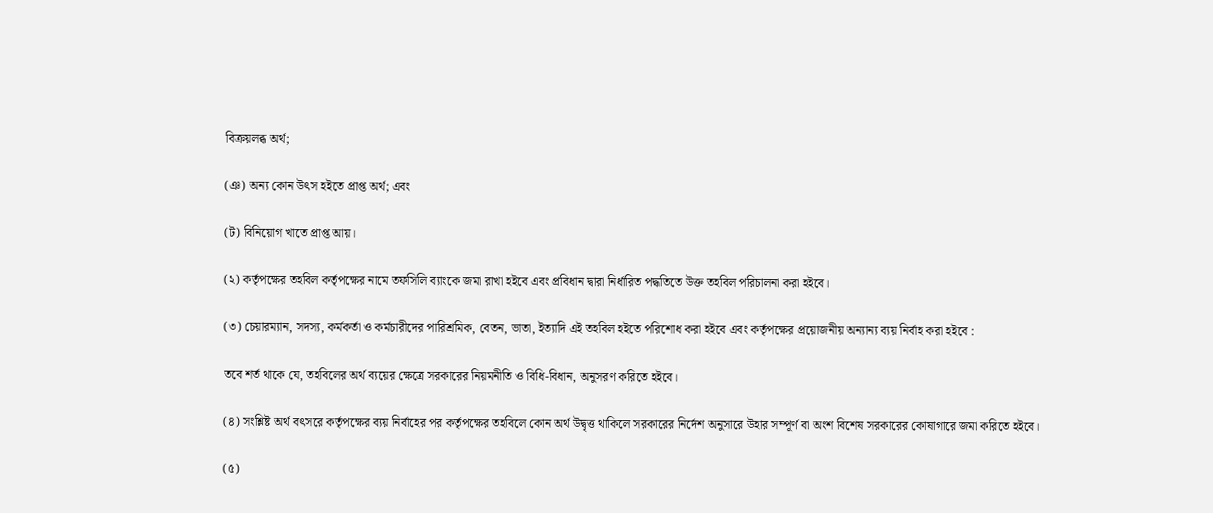বিক্রয়লব্ধ অর্থ;

(ঞ) অন্য কোন উৎস হইতে প্রাপ্ত অর্থ; এবং

(ট) বিনিয়োগ খাতে প্রাপ্ত আয়।

(২) কর্তৃপক্ষের তহবিল কর্তৃপক্ষের নামে তফসিলি ব্যাংকে জমা রাখা হইবে এবং প্রবিধান দ্বারা নির্ধারিত পদ্ধতিতে উক্ত তহবিল পরিচালনা করা হইবে।

(৩) চেয়ারম্যান, সদস্য, কর্মকর্তা ও কর্মচারীদের পারিশ্রমিক, বেতন, ভাতা, ইত্যাদি এই তহবিল হইতে পরিশোধ করা হইবে এবং কর্তৃপক্ষের প্রয়োজনীয় অন্যান্য ব্যয় নির্বাহ করা হইবে :

তবে শর্ত থাকে যে, তহবিলের অর্থ ব্যয়ের ক্ষেত্রে সরকারের নিয়মনীতি ও বিধি-বিধান, অনুসরণ করিতে হইবে।

(৪) সংশ্লিষ্ট অর্থ বৎসরে কর্তৃপক্ষের ব্যয় নির্বাহের পর কর্তৃপক্ষের তহবিলে কোন অর্থ উদ্বৃত্ত থাকিলে সরকারের নির্দেশ অনুসারে উহার সম্পূর্ণ বা অংশ বিশেষ সরকারের কোষাগারে জমা করিতে হইবে।

(৫)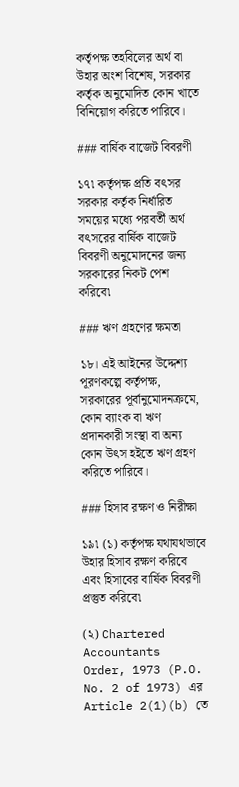কর্তৃপক্ষ তহবিলের অর্থ বা উহার অংশ বিশেষ, সরকার কর্তৃক অনুমোদিত কোন খাতে বিনিয়োগ করিতে পারিবে।

### বার্ষিক বাজেট বিবরণী

১৭৷ কর্তৃপক্ষ প্রতি বৎসর সরকার কর্তৃক নির্ধারিত সময়ের মধ্যে পরবর্তী অর্থ বৎসরের বার্ষিক বাজেট বিবরণী অনুমোদনের জন্য সরকারের নিকট পেশ করিবে৷

### ঋণ গ্রহণের ক্ষমতা

১৮। এই আইনের উদ্দেশ্য পূরণকল্পে কর্তৃপক্ষ, সরকারের পূর্বানুমোদনক্রমে, কোন ব্যাংক বা ঋণ প্রদানকারী সংস্থা বা অন্য কোন উৎস হইতে ঋণ গ্রহণ করিতে পারিবে।

### হিসাব রক্ষণ ও নিরীক্ষা

১৯৷ (১) কর্তৃপক্ষ যথাযথভাবে উহার হিসাব রক্ষণ করিবে এবং হিসাবের বার্ষিক বিবরণী প্রস্তুত করিবে৷

(২) Chartered Accountants Order, 1973 (P.O. No. 2 of 1973) এর Article 2(1)(b) তে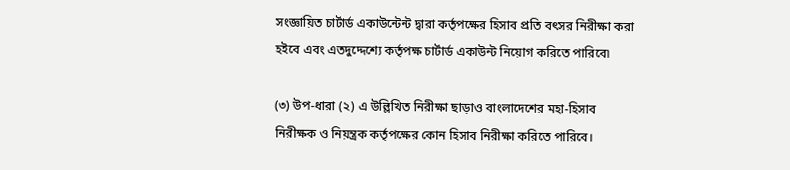সংজ্ঞায়িত চার্টার্ড একাউন্টেন্ট দ্বারা কর্তৃপক্ষের হিসাব প্রতি বৎসর নিরীক্ষা করা হইবে এবং এতদুদ্দেশ্যে কর্তৃপক্ষ চার্টার্ড একাউন্ট নিয়োগ করিতে পারিবে৷

(৩) উপ-ধারা (২) এ উল্লিখিত নিরীক্ষা ছাড়াও বাংলাদেশের মহা-হিসাব নিরীক্ষক ও নিয়ন্ত্রক কর্তৃপক্ষের কোন হিসাব নিরীক্ষা করিতে পারিবে।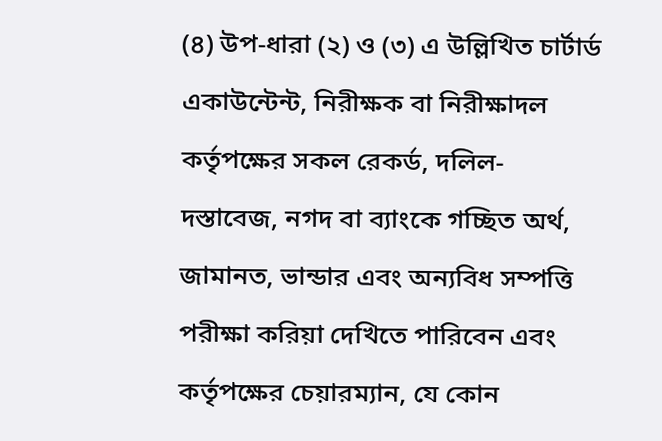(৪) উপ-ধারা (২) ও (৩) এ উল্লিখিত চার্টার্ড একাউন্টেন্ট, নিরীক্ষক বা নিরীক্ষাদল কর্তৃপক্ষের সকল রেকর্ড, দলিল-দস্তাবেজ, নগদ বা ব্যাংকে গচ্ছিত অর্থ, জামানত, ভান্ডার এবং অন্যবিধ সম্পত্তি পরীক্ষা করিয়া দেখিতে পারিবেন এবং কর্তৃপক্ষের চেয়ারম্যান, যে কোন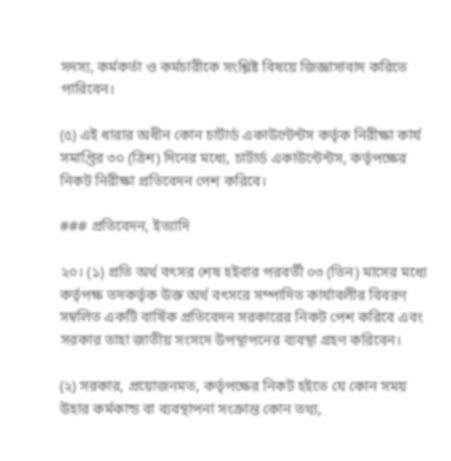সদস্য, কর্মকর্তা ও কর্মচারীকে সংশ্লিষ্ট বিষয়ে জিজ্ঞাসাবাদ করিতে পারিবেন।

(৫) এই ধারার অধীন কোন চার্টার্ড একাউন্টেন্টস কর্তৃক নিরীক্ষা কার্য সমাপ্তির ৩০ (ত্রিশ) দিনের মধ্যে, চার্টার্ড একাউন্টেন্টস, কর্তৃপক্ষের নিকট নিরীক্ষা প্রতিবেদন পেশ করিবে।

### প্রতিবেদন, ইত্যাদি

২০। (১) প্রতি অর্থ বৎসর শেষ হইবার পরবর্তী ০৩ (তিন) মাসের মধ্যে কর্তৃপক্ষ তদকর্তৃক উক্ত অর্থ বৎসরে সম্পাদিত কার্যাবলীর বিবরণ সম্বলিত একটি বার্ষিক প্রতিবেদন সরকারের নিকট পেশ করিবে এবং সরকার তাহা জাতীয় সংসদে উপস্থাপনের ব্যবস্থা গ্রহণ করিবেন।

(২) সরকার, প্রয়োজনমত, কর্তৃপক্ষের নিকট হইতে যে কোন সময় উহার কর্মকান্ড বা ব্যবস্থাপনা সংক্রান্ত কোন তথ্য,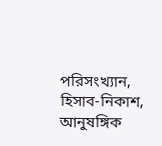পরিসংখ্যান, হিসাব-নিকাশ, আনুষঙ্গিক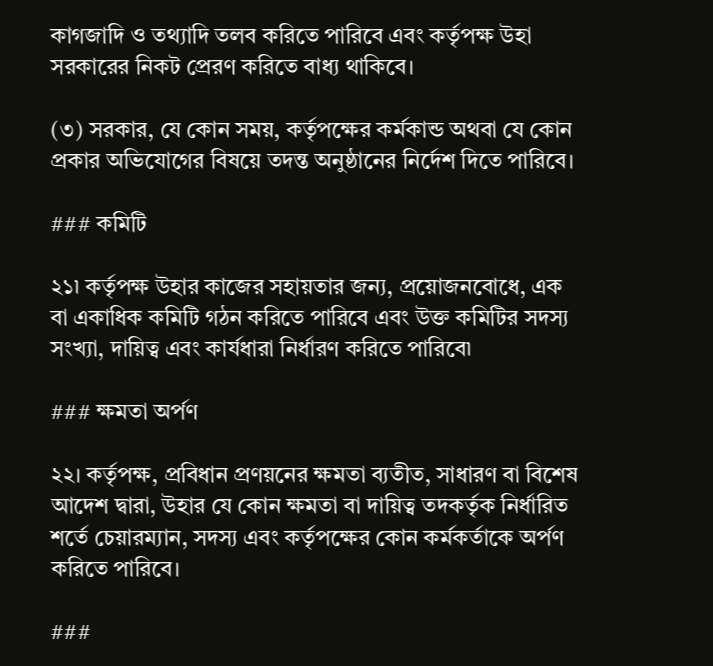কাগজাদি ও তথ্যাদি তলব করিতে পারিবে এবং কর্তৃপক্ষ উহা সরকারের নিকট প্রেরণ করিতে বাধ্য থাকিবে।

(৩) সরকার, যে কোন সময়, কর্তৃপক্ষের কর্মকান্ড অথবা যে কোন প্রকার অভিযোগের বিষয়ে তদন্ত অনুষ্ঠানের নির্দেশ দিতে পারিবে।

### কমিটি

২১৷ কর্তৃপক্ষ উহার কাজের সহায়তার জন্য, প্রয়োজনবোধে, এক বা একাধিক কমিটি গঠন করিতে পারিবে এবং উক্ত কমিটির সদস্য সংখ্যা, দায়িত্ব এবং কার্যধারা নির্ধারণ করিতে পারিবে৷

### ক্ষমতা অর্পণ

২২। কর্তৃপক্ষ, প্রবিধান প্রণয়নের ক্ষমতা ব্যতীত, সাধারণ বা বিশেষ আদেশ দ্বারা, উহার যে কোন ক্ষমতা বা দায়িত্ব তদকর্তৃক নির্ধারিত শর্তে চেয়ারম্যান, সদস্য এবং কর্তৃপক্ষের কোন কর্মকর্তাকে অর্পণ করিতে পারিবে।

###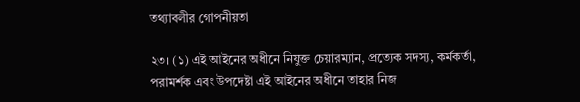তথ্যাবলীর গোপনীয়তা

২৩। (১) এই আইনের অধীনে নিযুক্ত চেয়ারম্যান, প্রত্যেক সদস্য, কর্মকর্তা, পরামর্শক এবং উপদেষ্টা এই আইনের অধীনে তাহার নিজ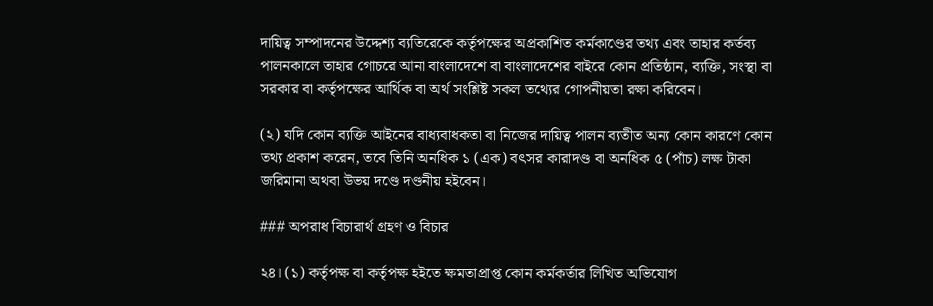দায়িত্ব সম্পাদনের উদ্দেশ্য ব্যতিরেকে কর্তৃপক্ষের অপ্রকাশিত কর্মকাণ্ডের তথ্য এবং তাহার কর্তব্য পালনকালে তাহার গোচরে আনা বাংলাদেশে বা বাংলাদেশের বাইরে কোন প্রতিষ্ঠান, ব্যক্তি, সংস্থা বা সরকার বা কর্তৃপক্ষের আর্থিক বা অর্থ সংশ্লিষ্ট সকল তথ্যের গোপনীয়তা রক্ষা করিবেন।

(২) যদি কোন ব্যক্তি আইনের বাধ্যবাধকতা বা নিজের দায়িত্ব পালন ব্যতীত অন্য কোন কারণে কোন তথ্য প্রকাশ করেন, তবে তিনি অনধিক ১ (এক) বৎসর কারাদণ্ড বা অনধিক ৫ (পাঁচ) লক্ষ টাকা জরিমানা অথবা উভয় দণ্ডে দণ্ডনীয় হইবেন।

### অপরাধ বিচারার্থ গ্রহণ ও বিচার

২৪। (১) কর্তৃপক্ষ বা কর্তৃপক্ষ হইতে ক্ষমতাপ্রাপ্ত কোন কর্মকর্তার লিখিত অভিযোগ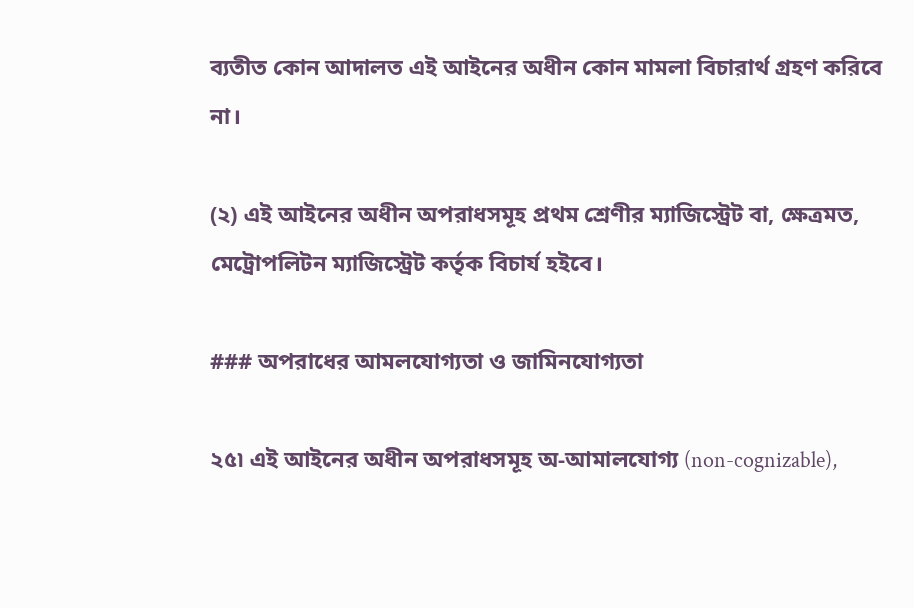ব্যতীত কোন আদালত এই আইনের অধীন কোন মামলা বিচারার্থ গ্রহণ করিবে না।

(২) এই আইনের অধীন অপরাধসমূহ প্রথম শ্রেণীর ম্যাজিস্ট্রেট বা, ক্ষেত্রমত, মেট্রোপলিটন ম্যাজিস্ট্রেট কর্তৃক বিচার্য হইবে।

### অপরাধের আমলযোগ্যতা ও জামিনযোগ্যতা

২৫৷ এই আইনের অধীন অপরাধসমূহ অ-আমালযোগ্য (non-cognizable),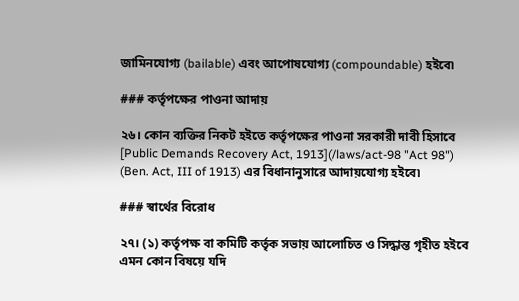জামিনযোগ্য (bailable) এবং আপোষযোগ্য (compoundable) হইবে৷

### কর্তৃপক্ষের পাওনা আদায়

২৬। কোন ব্যক্তির নিকট হইতে কর্তৃপক্ষের পাওনা সরকারী দাবী হিসাবে [Public Demands Recovery Act, 1913](/laws/act-98 "Act 98") (Ben. Act, III of 1913) এর বিধানানুসারে আদায়যোগ্য হইবে৷

### স্বার্থের বিরোধ

২৭। (১) কর্তৃপক্ষ বা কমিটি কর্তৃক সভায় আলোচিত ও সিদ্ধান্ত গৃহীত হইবে এমন কোন বিষয়ে যদি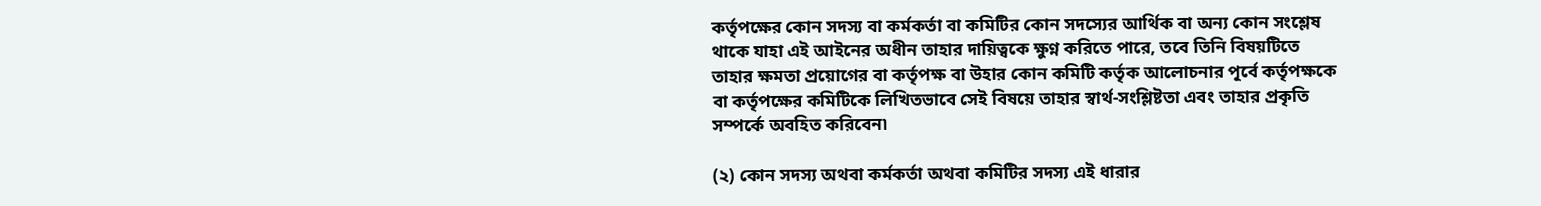কর্তৃপক্ষের কোন সদস্য বা কর্মকর্তা বা কমিটির কোন সদস্যের আর্থিক বা অন্য কোন সংশ্লেষ থাকে যাহা এই আইনের অধীন তাহার দায়িত্বকে ক্ষুণ্ন করিতে পারে, তবে তিনি বিষয়টিতে তাহার ক্ষমতা প্রয়োগের বা কর্তৃপক্ষ বা উহার কোন কমিটি কর্তৃক আলোচনার পূর্বে কর্তৃপক্ষকে বা কর্তৃপক্ষের কমিটিকে লিখিতভাবে সেই বিষয়ে তাহার স্বার্থ-সংশ্লিষ্টতা এবং তাহার প্রকৃতি সম্পর্কে অবহিত করিবেন৷

(২) কোন সদস্য অথবা কর্মকর্তা অথবা কমিটির সদস্য এই ধারার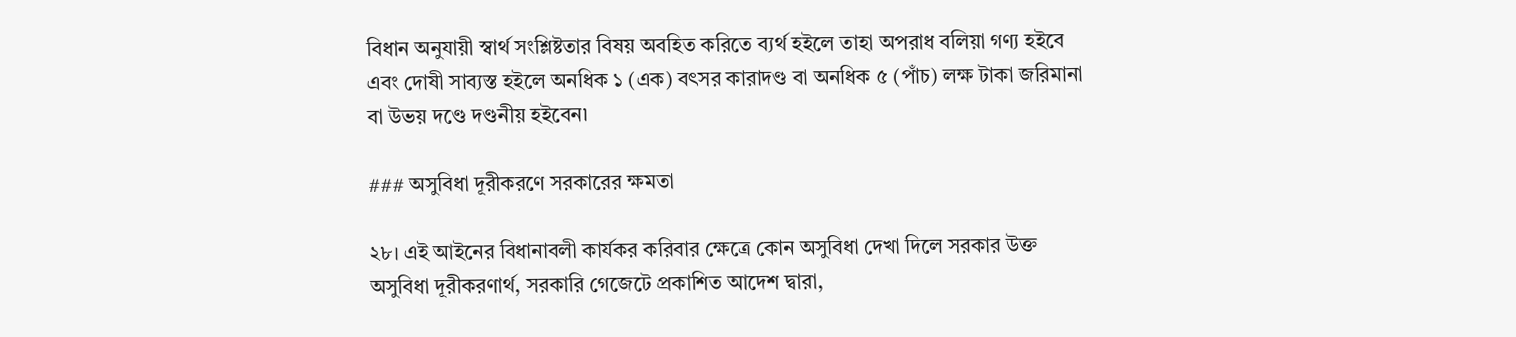বিধান অনুযায়ী স্বার্থ সংশ্লিষ্টতার বিষয় অবহিত করিতে ব্যর্থ হইলে তাহা অপরাধ বলিয়া গণ্য হইবে এবং দোষী সাব্যস্ত হইলে অনধিক ১ (এক) বৎসর কারাদণ্ড বা অনধিক ৫ (পাঁচ) লক্ষ টাকা জরিমানা বা উভয় দণ্ডে দণ্ডনীয় হইবেন৷

### অসুবিধা দূরীকরণে সরকারের ক্ষমতা

২৮। এই আইনের বিধানাবলী কার্যকর করিবার ক্ষেত্রে কোন অসুবিধা দেখা দিলে সরকার উক্ত অসুবিধা দূরীকরণার্থ, সরকারি গেজেটে প্রকাশিত আদেশ দ্বারা,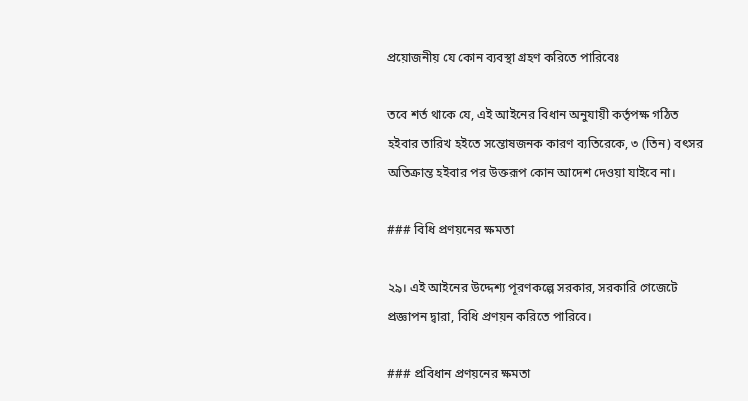প্রয়োজনীয় যে কোন ব্যবস্থা গ্রহণ করিতে পারিবেঃ

তবে শর্ত থাকে যে, এই আইনের বিধান অনুযায়ী কর্তৃপক্ষ গঠিত হইবার তারিখ হইতে সন্তোষজনক কারণ ব্যতিরেকে, ৩ (তিন) বৎসর অতিক্রান্ত হইবার পর উক্তরূপ কোন আদেশ দেওয়া যাইবে না।

### বিধি প্রণয়নের ক্ষমতা

২৯। এই আইনের উদ্দেশ্য পূরণকল্পে সরকার, সরকারি গেজেটে প্রজ্ঞাপন দ্বারা, বিধি প্রণয়ন করিতে পারিবে।

### প্রবিধান প্রণয়নের ক্ষমতা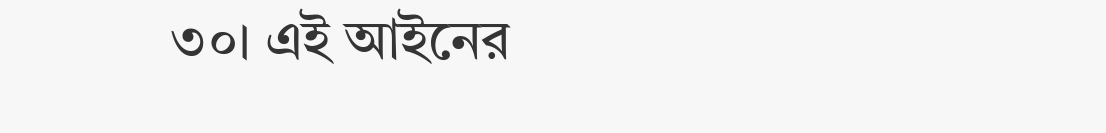৩০। এই আইনের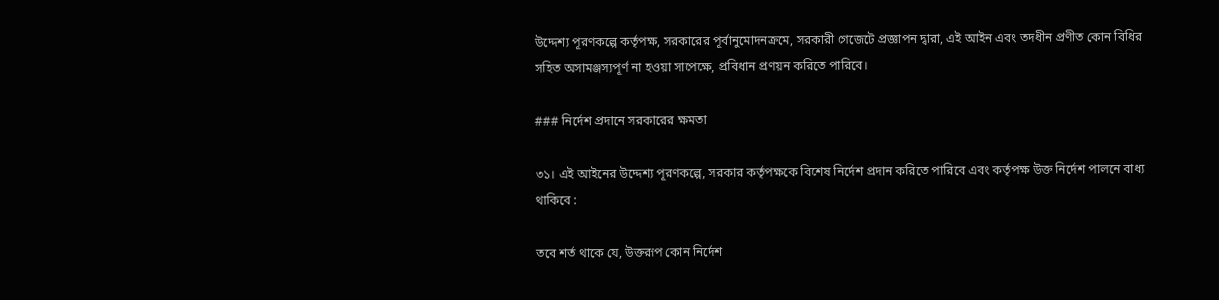উদ্দেশ্য পূরণকল্পে কর্তৃপক্ষ, সরকারের পূর্বানুমোদনক্রমে, সরকারী গেজেটে প্রজ্ঞাপন দ্বারা, এই আইন এবং তদধীন প্রণীত কোন বিধির সহিত অসামঞ্জস্যপূর্ণ না হওয়া সাপেক্ষে, প্রবিধান প্রণয়ন করিতে পারিবে।

### নির্দেশ প্রদানে সরকারের ক্ষমতা

৩১। এই আইনের উদ্দেশ্য পূরণকল্পে, সরকার কর্তৃপক্ষকে বিশেষ নির্দেশ প্রদান করিতে পারিবে এবং কর্তৃপক্ষ উক্ত নির্দেশ পালনে বাধ্য থাকিবে :

তবে শর্ত থাকে যে, উক্তরূপ কোন নির্দেশ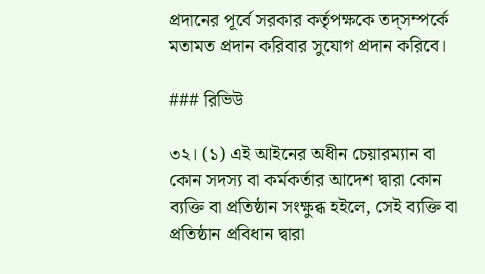প্রদানের পূর্বে সরকার কর্তৃপক্ষকে তদ্সম্পর্কে মতামত প্রদান করিবার সুযোগ প্রদান করিবে।

### রিভিউ

৩২। (১) এই আইনের অধীন চেয়ারম্যান বা কোন সদস্য বা কর্মকর্তার আদেশ দ্বারা কোন ব্যক্তি বা প্রতিষ্ঠান সংক্ষুব্ধ হইলে, সেই ব্যক্তি বা প্রতিষ্ঠান প্রবিধান দ্বারা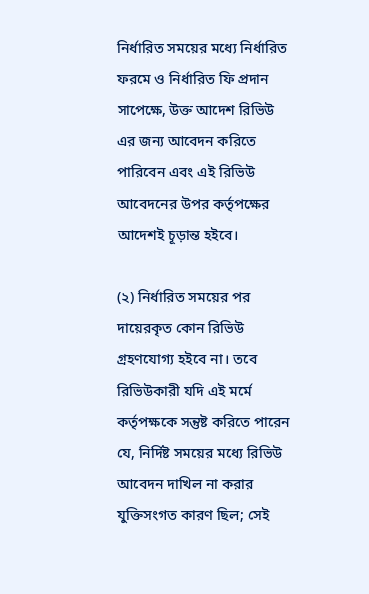নির্ধারিত সময়ের মধ্যে নির্ধারিত ফরমে ও নির্ধারিত ফি প্রদান সাপেক্ষে, উক্ত আদেশ রিভিউ এর জন্য আবেদন করিতে পারিবেন এবং এই রিভিউ আবেদনের উপর কর্তৃপক্ষের আদেশই চূড়ান্ত হইবে।

(২) নির্ধারিত সময়ের পর দায়েরকৃত কোন রিভিউ গ্রহণযোগ্য হইবে না। তবে রিভিউকারী যদি এই মর্মে কর্তৃপক্ষকে সন্তুষ্ট করিতে পারেন যে, নির্দিষ্ট সময়ের মধ্যে রিভিউ আবেদন দাখিল না করার যুক্তিসংগত কারণ ছিল; সেই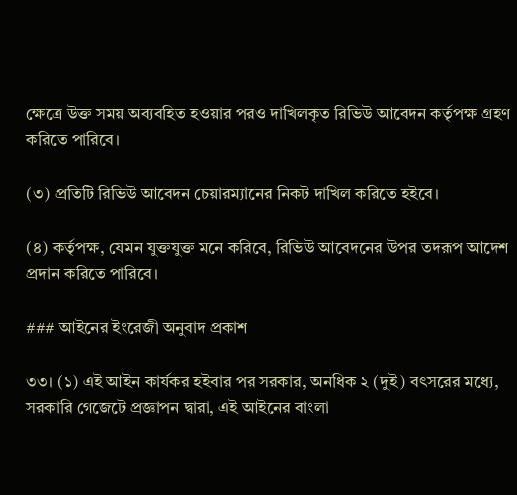ক্ষেত্রে উক্ত সময় অব্যবহিত হওয়ার পরও দাখিলকৃত রিভিউ আবেদন কর্তৃপক্ষ গ্রহণ করিতে পারিবে।

(৩) প্রতিটি রিভিউ আবেদন চেয়ারম্যানের নিকট দাখিল করিতে হইবে।

(৪) কর্তৃপক্ষ, যেমন যুক্তযুক্ত মনে করিবে, রিভিউ আবেদনের উপর তদরূপ আদেশ প্রদান করিতে পারিবে।

### আইনের ইংরেজী অনুবাদ প্রকাশ

৩৩। (১) এই আইন কার্যকর হইবার পর সরকার, অনধিক ২ (দুই) বৎসরের মধ্যে, সরকারি গেজেটে প্রজ্ঞাপন দ্বারা, এই আইনের বাংলা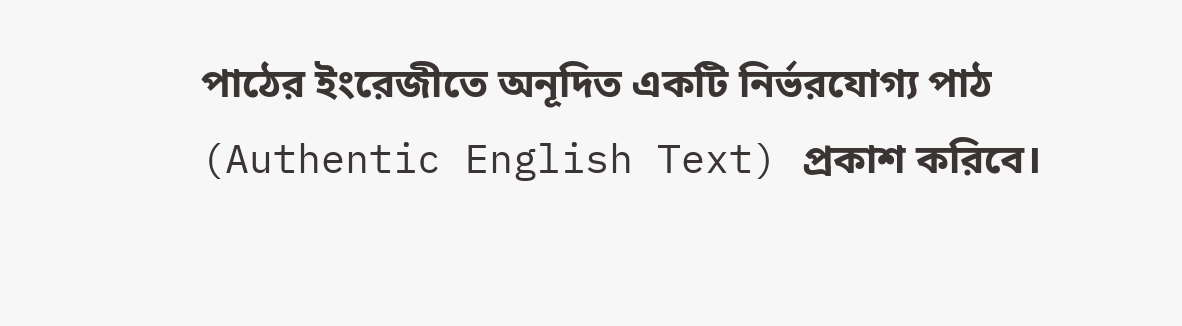পাঠের ইংরেজীতে অনূদিত একটি নির্ভরযোগ্য পাঠ (Authentic English Text) প্রকাশ করিবে।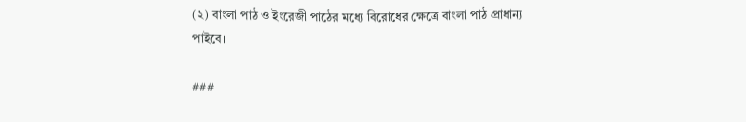(২) বাংলা পাঠ ও ইংরেজী পাঠের মধ্যে বিরোধের ক্ষেত্রে বাংলা পাঠ প্রাধান্য পাইবে।

###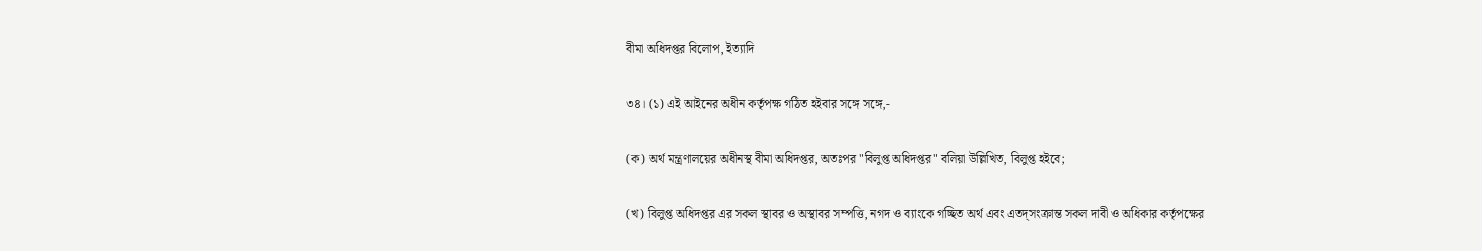বীমা অধিদপ্তর বিলোপ, ইত্যাদি

৩৪। (১) এই আইনের অধীন কর্তৃপক্ষ গঠিত হইবার সঙ্গে সঙ্গে,-

(ক) অর্থ মন্ত্রণালয়ের অধীনস্থ বীমা অধিদপ্তর, অতঃপর "বিলুপ্ত অধিদপ্তর" বলিয়া উল্লিখিত, বিলুপ্ত হইবে;

(খ) বিলুপ্ত অধিদপ্তর এর সকল স্থাবর ও অস্থাবর সম্পত্তি, নগদ ও ব্যাংকে গচ্ছিত অর্থ এবং এতদ্‌সংক্রান্ত সকল দাবী ও অধিকার কর্তৃপক্ষের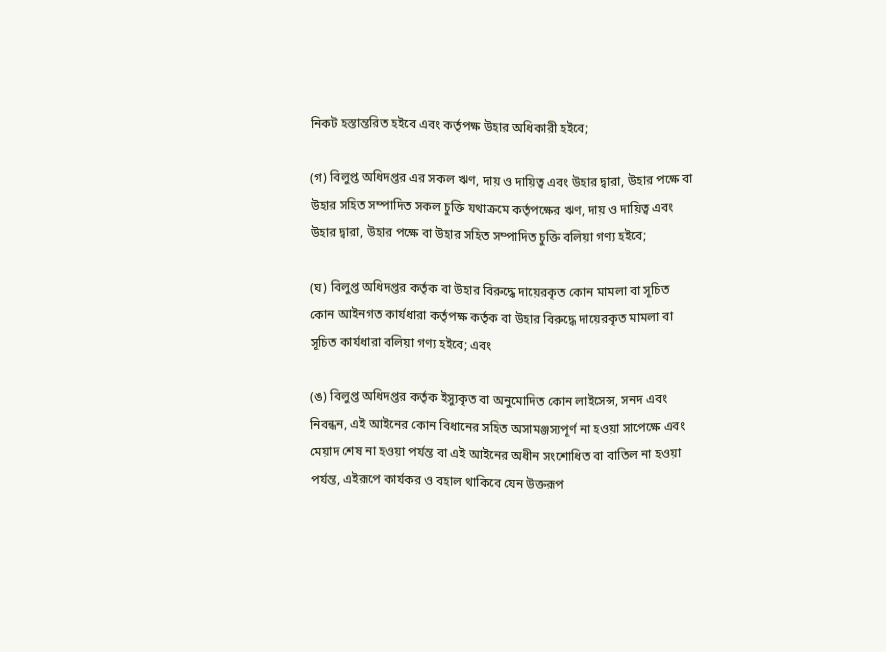নিকট হস্তান্তরিত হইবে এবং কর্তৃপক্ষ উহার অধিকারী হইবে;

(গ) বিলুপ্ত অধিদপ্তর এর সকল ঋণ, দায় ও দায়িত্ব এবং উহার দ্বারা, উহার পক্ষে বা উহার সহিত সম্পাদিত সকল চুক্তি যথাক্রমে কর্তৃপক্ষের ঋণ, দায় ও দায়িত্ব এবং উহার দ্বারা, উহার পক্ষে বা উহার সহিত সম্পাদিত চুক্তি বলিয়া গণ্য হইবে;

(ঘ) বিলুপ্ত অধিদপ্তর কর্তৃক বা উহার বিরুদ্ধে দায়েরকৃত কোন মামলা বা সূচিত কোন আইনগত কার্যধারা কর্তৃপক্ষ কর্তৃক বা উহার বিরুদ্ধে দায়েরকৃত মামলা বা সূচিত কার্যধারা বলিয়া গণ্য হইবে; এবং

(ঙ) বিলুপ্ত অধিদপ্তর কর্তৃক ইস্যুকৃত বা অনুমোদিত কোন লাইসেন্স, সনদ এবং নিবন্ধন, এই আইনের কোন বিধানের সহিত অসামঞ্জস্যপূর্ণ না হওয়া সাপেক্ষে এবং মেয়াদ শেষ না হওয়া পর্যন্ত বা এই আইনের অধীন সংশোধিত বা বাতিল না হওয়া পর্যন্ত, এইরূপে কার্যকর ও বহাল থাকিবে যেন উক্তরূপ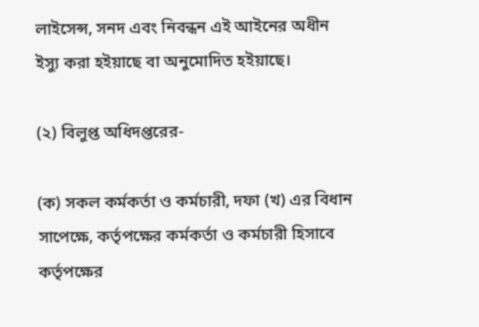লাইসেন্স, সনদ এবং নিবন্ধন এই আইনের অধীন ইস্যু করা হইয়াছে বা অনুমোদিত হইয়াছে।

(২) বিলুপ্ত অধিদপ্তরের-

(ক) সকল কর্মকর্তা ও কর্মচারী, দফা (খ) এর বিধান সাপেক্ষে, কর্তৃপক্ষের কর্মকর্তা ও কর্মচারী হিসাবে কর্তৃপক্ষের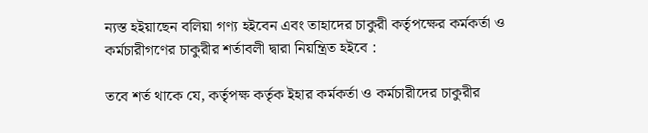ন্যস্ত হইয়াছেন বলিয়া গণ্য হইবেন এবং তাহাদের চাকুরী কর্তৃপক্ষের কর্মকর্তা ও কর্মচারীগণের চাকুরীর শর্তাবলী দ্বারা নিয়ন্ত্রিত হইবে :

তবে শর্ত থাকে যে, কর্তৃপক্ষ কর্তৃক ইহার কর্মকর্তা ও কর্মচারীদের চাকুরীর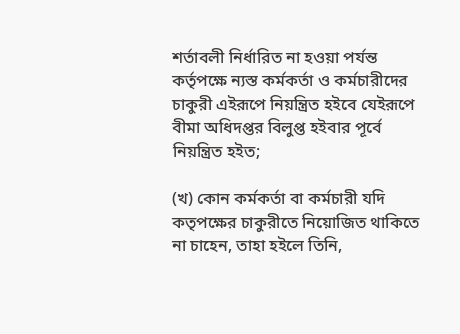শর্তাবলী নির্ধারিত না হওয়া পর্যন্ত কর্তৃপক্ষে ন্যস্ত কর্মকর্তা ও কর্মচারীদের চাকুরী এইরূপে নিয়ন্ত্রিত হইবে যেইরূপে বীমা অধিদপ্তর বিলুপ্ত হইবার পূর্বে নিয়ন্ত্রিত হইত;

(খ) কোন কর্মকর্তা বা কর্মচারী যদি কতৃপক্ষের চাকুরীতে নিয়োজিত থাকিতে না চাহেন, তাহা হইলে তিনি,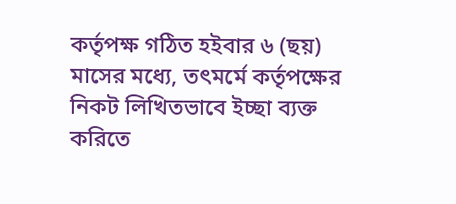কর্তৃপক্ষ গঠিত হইবার ৬ (ছয়) মাসের মধ্যে, তৎমর্মে কর্তৃপক্ষের নিকট লিখিতভাবে ইচ্ছা ব্যক্ত করিতে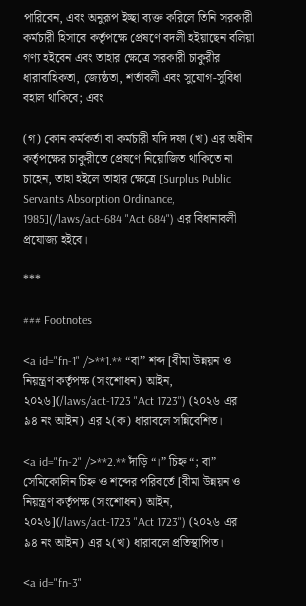পারিবেন, এবং অনুরূপ ইচ্ছা ব্যক্ত করিলে তিনি সরকারী কর্মচারী হিসাবে কর্তৃপক্ষে প্রেষণে বদলী হইয়াছেন বলিয়া গণ্য হইবেন এবং তাহার ক্ষেত্রে সরকারী চাকুরীর ধারাবাহিকতা, জ্যেষ্ঠতা, শর্তাবলী এবং সুযোগ-সুবিধা বহাল থাকিবে; এবং

(গ) কোন কর্মকর্তা বা কর্মচারী যদি দফা (খ) এর অধীন কর্তৃপক্ষের চাকুরীতে প্রেষণে নিয়োজিত থাকিতে না চাহেন, তাহা হইলে তাহার ক্ষেত্রে [Surplus Public Servants Absorption Ordinance, 1985](/laws/act-684 "Act 684") এর বিধানাবলী প্রযোজ্য হইবে।

***

### Footnotes

<a id="fn-1" />**1.** “বা” শব্দ [বীমা উন্নয়ন ও নিয়ন্ত্রণ কর্তৃপক্ষ (সংশোধন) আইন, ২০২৬](/laws/act-1723 "Act 1723") (২০২৬ এর ৯৪ নং আইন) এর ২(ক) ধারাবলে সন্নিবেশিত।

<a id="fn-2" />**2.** দাঁড়ি “।” চিহ্ন “; বা” সেমিকোলিন চিহ্ন ও শব্দের পরিবর্তে [বীমা উন্নয়ন ও নিয়ন্ত্রণ কর্তৃপক্ষ (সংশোধন) আইন, ২০২৬](/laws/act-1723 "Act 1723") (২০২৬ এর ৯৪ নং আইন) এর ২(খ) ধারাবলে প্রতিস্থাপিত।

<a id="fn-3"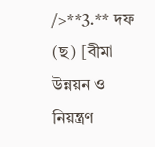/>**3.** দফ (ছ) [বীমা উন্নয়ন ও নিয়ন্ত্রণ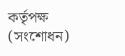কর্তৃপক্ষ (সংশোধন)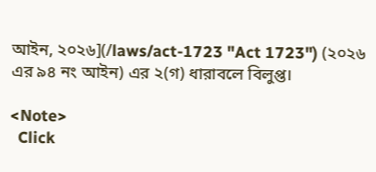আইন, ২০২৬](/laws/act-1723 "Act 1723") (২০২৬ এর ৯৪ নং আইন) এর ২(গ) ধারাবলে বিলুপ্ত।

<Note>
  Click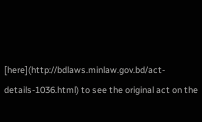[here](http://bdlaws.minlaw.gov.bd/act-details-1036.html) to see the original act on the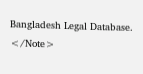Bangladesh Legal Database.
</Note>